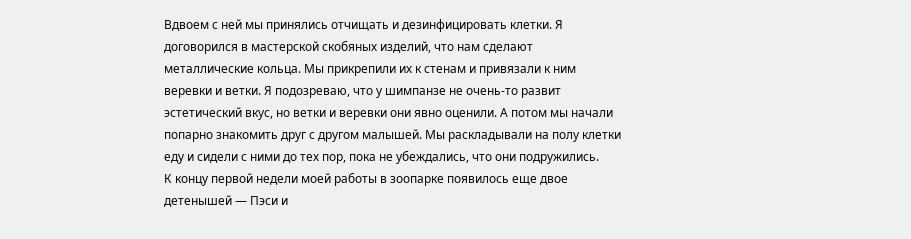Вдвоем с ней мы принялись отчищать и дезинфицировать клетки. Я договорился в мастерской скобяных изделий, что нам сделают металлические кольца. Мы прикрепили их к стенам и привязали к ним веревки и ветки. Я подозреваю, что у шимпанзе не очень-то развит эстетический вкус, но ветки и веревки они явно оценили. А потом мы начали попарно знакомить друг с другом малышей. Мы раскладывали на полу клетки еду и сидели с ними до тех пор, пока не убеждались, что они подружились.
К концу первой недели моей работы в зоопарке появилось еще двое детенышей ― Пэси и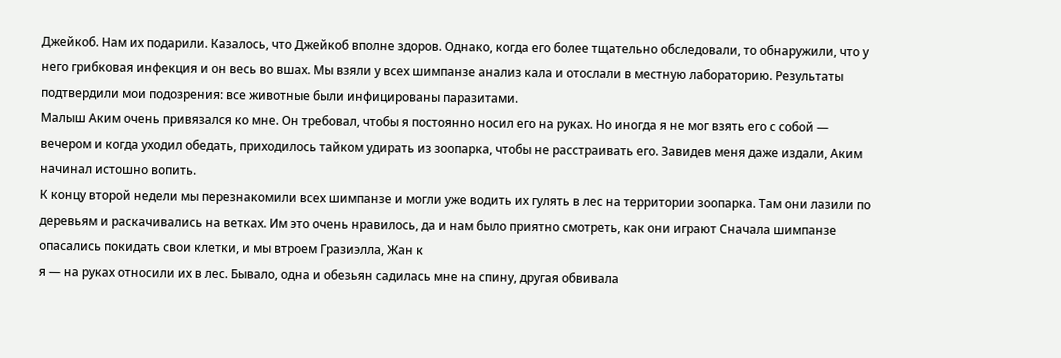Джейкоб. Нам их подарили. Казалось, что Джейкоб вполне здоров. Однако, когда его более тщательно обследовали, то обнаружили, что у него грибковая инфекция и он весь во вшах. Мы взяли у всех шимпанзе анализ кала и отослали в местную лабораторию. Результаты подтвердили мои подозрения: все животные были инфицированы паразитами.
Малыш Аким очень привязался ко мне. Он требовал, чтобы я постоянно носил его на руках. Но иногда я не мог взять его с собой ― вечером и когда уходил обедать, приходилось тайком удирать из зоопарка, чтобы не расстраивать его. Завидев меня даже издали, Аким начинал истошно вопить.
К концу второй недели мы перезнакомили всех шимпанзе и могли уже водить их гулять в лес на территории зоопарка. Там они лазили по деревьям и раскачивались на ветках. Им это очень нравилось, да и нам было приятно смотреть, как они играют Сначала шимпанзе опасались покидать свои клетки, и мы втроем Гразиэлла, Жан к
я ― на руках относили их в лес. Бывало, одна и обезьян садилась мне на спину, другая обвивала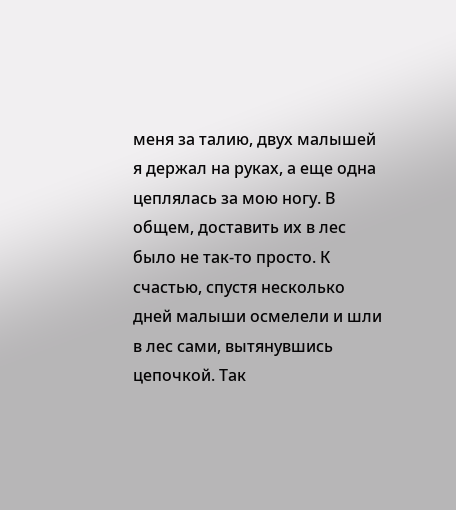меня за талию, двух малышей я держал на руках, а еще одна цеплялась за мою ногу. В общем, доставить их в лес было не так-то просто. К счастью, спустя несколько дней малыши осмелели и шли в лес сами, вытянувшись цепочкой. Так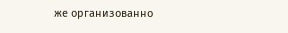же организованно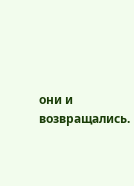они и возвращались.